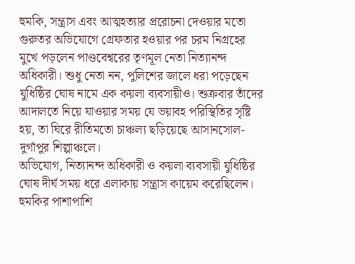হুমকি, সন্ত্রাস এবং আত্মহত্যার প্ররোচনা দেওয়ার মতো গুরুতর অভিযোগে গ্রেফতার হওয়ার পর চরম নিগ্রহের মুখে পড়লেন পাণ্ডবেশ্বরের তৃণমূল নেতা নিত্যানন্দ অধিকারী। শুধু নেতা নন, পুলিশের জালে ধরা পড়েছেন যুধিষ্ঠির ঘোষ নামে এক কয়লা ব্যবসায়ীও। শুক্রবার তাঁদের আদালতে নিয়ে যাওয়ার সময় যে ভয়াবহ পরিস্থিতির সৃষ্টি হয়, তা ঘিরে রীতিমতো চাঞ্চল্য ছড়িয়েছে আসানসোল-দুর্গাপুর শিল্পাঞ্চলে।
অভিযোগ, নিত্যানন্দ অধিকারী ও কয়লা ব্যবসায়ী যুধিষ্ঠির ঘোষ দীর্ঘ সময় ধরে এলাকায় সন্ত্রাস কায়েম করেছিলেন। হুমকির পাশাপাশি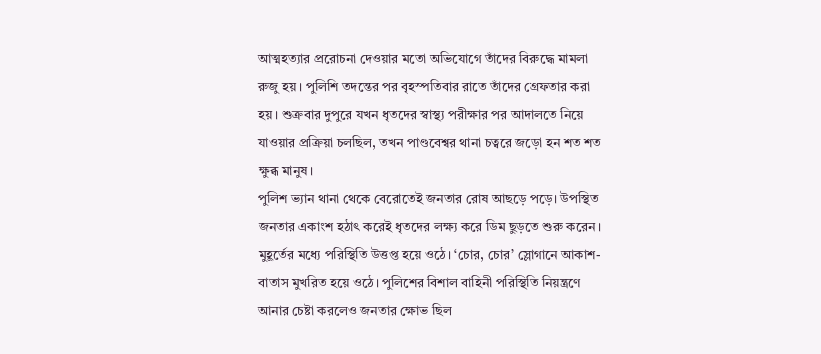আত্মহত্যার প্ররোচনা দেওয়ার মতো অভিযোগে তাঁদের বিরুদ্ধে মামলা রুজু হয়। পুলিশি তদন্তের পর বৃহস্পতিবার রাতে তাঁদের গ্রেফতার করা হয়। শুক্রবার দুপুরে যখন ধৃতদের স্বাস্থ্য পরীক্ষার পর আদালতে নিয়ে যাওয়ার প্রক্রিয়া চলছিল, তখন পাণ্ডবেশ্বর থানা চত্বরে জড়ো হন শত শত ক্ষুব্ধ মানুষ।
পুলিশ ভ্যান থানা থেকে বেরোতেই জনতার রোষ আছড়ে পড়ে। উপস্থিত জনতার একাংশ হঠাৎ করেই ধৃতদের লক্ষ্য করে ডিম ছুড়তে শুরু করেন। মুহূর্তের মধ্যে পরিস্থিতি উত্তপ্ত হয়ে ওঠে। ‘চোর, চোর’ স্লোগানে আকাশ-বাতাস মুখরিত হয়ে ওঠে। পুলিশের বিশাল বাহিনী পরিস্থিতি নিয়ন্ত্রণে আনার চেষ্টা করলেও জনতার ক্ষোভ ছিল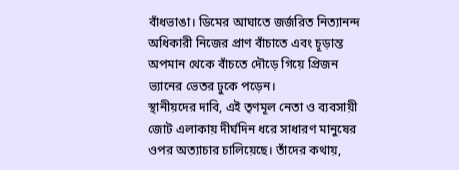বাঁধভাঙা। ডিমের আঘাতে জর্জরিত নিত্যানন্দ অধিকারী নিজের প্রাণ বাঁচাতে এবং চূড়ান্ত অপমান থেকে বাঁচতে দৌড়ে গিয়ে প্রিজন ভ্যানের ভেতর ঢুকে পড়েন।
স্থানীয়দের দাবি, এই তৃণমূল নেতা ও ব্যবসায়ী জোট এলাকায় দীর্ঘদিন ধরে সাধারণ মানুষের ওপর অত্যাচার চালিয়েছে। তাঁদের কথায়,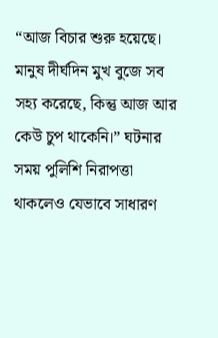“আজ বিচার শুরু হয়েছে। মানুষ দীর্ঘদিন মুখ বুজে সব সহ্য করেছে, কিন্তু আজ আর কেউ চুপ থাকেনি।” ঘটনার সময় পুলিশি নিরাপত্তা থাকলেও যেভাবে সাধারণ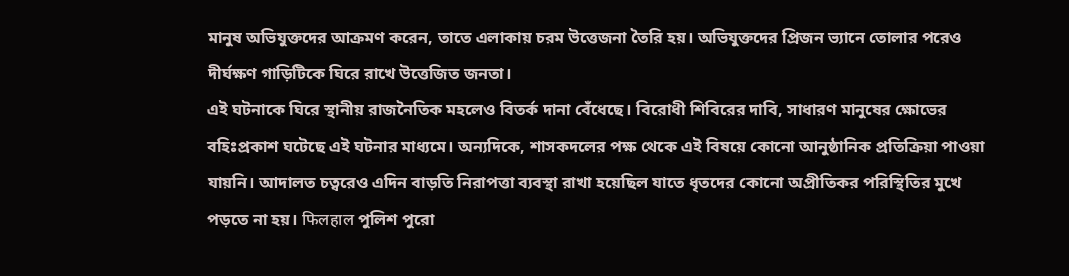মানুষ অভিযুক্তদের আক্রমণ করেন, তাতে এলাকায় চরম উত্তেজনা তৈরি হয়। অভিযুক্তদের প্রিজন ভ্যানে তোলার পরেও দীর্ঘক্ষণ গাড়িটিকে ঘিরে রাখে উত্তেজিত জনতা।
এই ঘটনাকে ঘিরে স্থানীয় রাজনৈতিক মহলেও বিতর্ক দানা বেঁধেছে। বিরোধী শিবিরের দাবি, সাধারণ মানুষের ক্ষোভের বহিঃপ্রকাশ ঘটেছে এই ঘটনার মাধ্যমে। অন্যদিকে, শাসকদলের পক্ষ থেকে এই বিষয়ে কোনো আনুষ্ঠানিক প্রতিক্রিয়া পাওয়া যায়নি। আদালত চত্বরেও এদিন বাড়তি নিরাপত্তা ব্যবস্থা রাখা হয়েছিল যাতে ধৃতদের কোনো অপ্রীতিকর পরিস্থিতির মুখে পড়তে না হয়। फिलहाल পুলিশ পুরো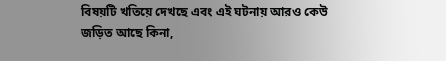বিষয়টি খতিয়ে দেখছে এবং এই ঘটনায় আরও কেউ জড়িত আছে কিনা,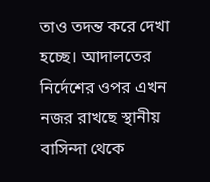তাও তদন্ত করে দেখা হচ্ছে। আদালতের নির্দেশের ওপর এখন নজর রাখছে স্থানীয় বাসিন্দা থেকে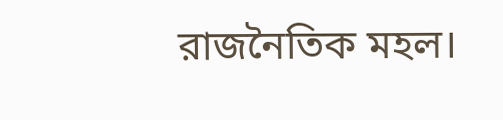রাজনৈতিক মহল।